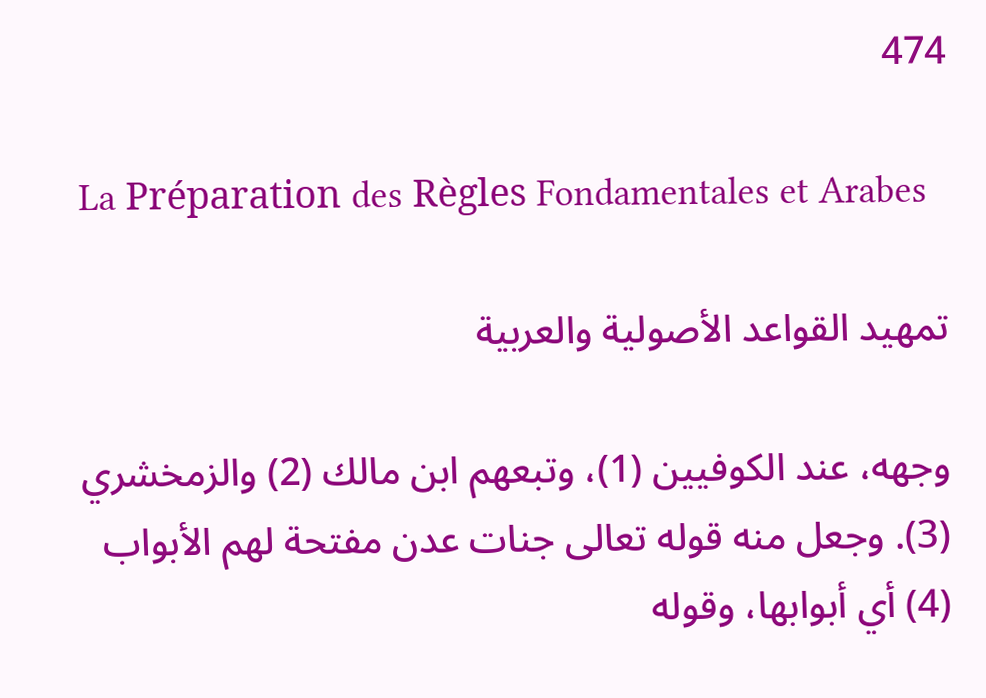474

La Préparation des Règles Fondamentales et Arabes

تمهيد القواعد الأصولية والعربية

وجهه، عند الكوفيين (1)، وتبعهم ابن مالك (2) والزمخشري (3). وجعل منه قوله تعالى جنات عدن مفتحة لهم الأبواب (4) أي أبوابها، وقوله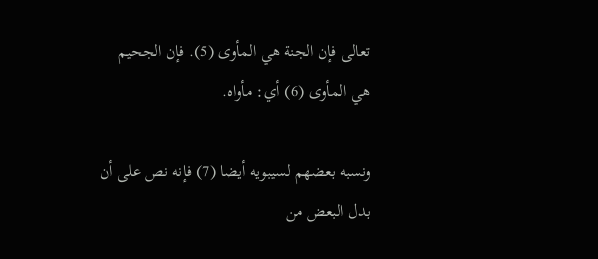تعالى فإن الجنة هي المأوى (5). فإن الجحيم هي المأوى (6) أي: مأواه.

ونسبه بعضهم لسيبويه أيضا (7) فإنه نص على أن بدل البعض من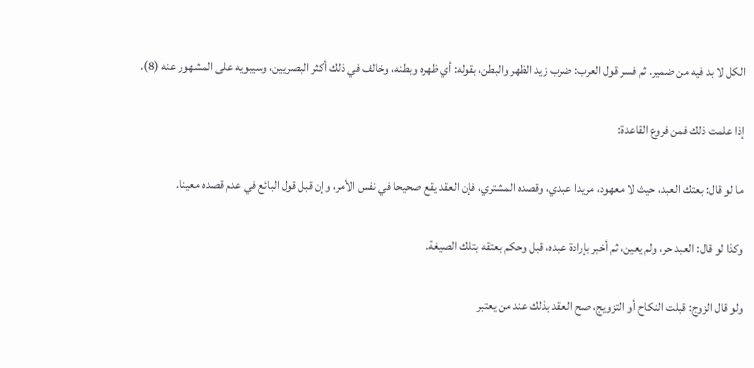الكل لا بد فيه من ضمير. ثم فسر قول العرب: ضرب زيد الظهر والبطن، بقوله: أي ظهره وبطنه، وخالف في ذلك أكثر البصريين، وسيبويه على المشهور عنه (8).

إذا علمت ذلك فمن فروع القاعدة:

ما لو قال: بعتك العبد، حيث لا معهود، مريدا عبدي، وقصده المشتري، فإن العقد يقع صحيحا في نفس الأمر، وإن قبل قول البائع في عدم قصده معينا.

وكذا لو قال: العبد حر، ولم يعين، ثم أخبر بإرادة عبده، قبل وحكم بعتقه بتلك الصيغة.

ولو قال الزوج: قبلت النكاح أو التزويج، صح العقد بذلك عند من يعتبر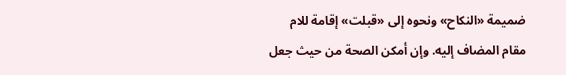ضميمة «النكاح» ونحوه إلى «قبلت» إقامة للام مقام المضاف إليه. وإن أمكن الصحة من حيث جعل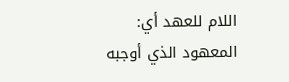اللام للعهد أي: المعهود الذي أوجبه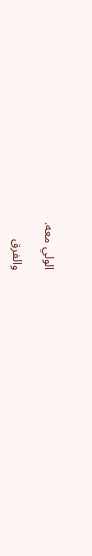الولي معه.

والفرق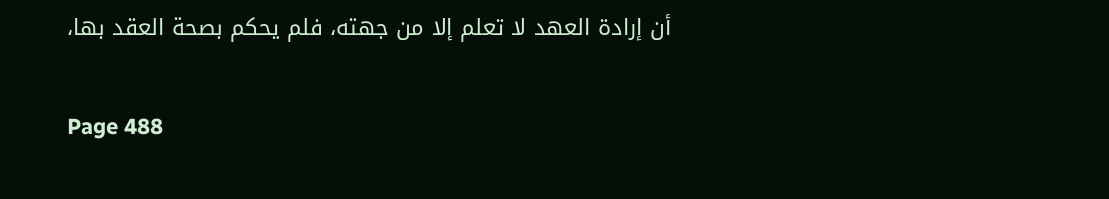أن إرادة العهد لا تعلم إلا من جهته، فلم يحكم بصحة العقد بها،

Page 488